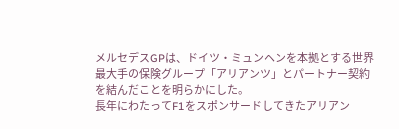メルセデスGPは、ドイツ・ミュンヘンを本拠とする世界最大手の保険グループ「アリアンツ」とパートナー契約を結んだことを明らかにした。
長年にわたってF1をスポンサードしてきたアリアン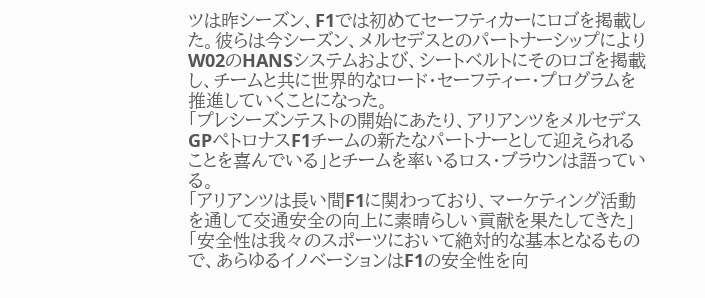ツは昨シーズン、F1では初めてセーフティカーにロゴを掲載した。彼らは今シーズン、メルセデスとのパートナーシップによりW02のHANSシステムおよび、シートベルトにそのロゴを掲載し、チームと共に世界的なロード・セーフティー・プログラムを推進していくことになった。
「プレシーズンテストの開始にあたり、アリアンツをメルセデスGPペトロナスF1チームの新たなパートナーとして迎えられることを喜んでいる」とチームを率いるロス・ブラウンは語っている。
「アリアンツは長い間F1に関わっており、マーケティング活動を通して交通安全の向上に素晴らしい貢献を果たしてきた」
「安全性は我々のスポーツにおいて絶対的な基本となるもので、あらゆるイノベーションはF1の安全性を向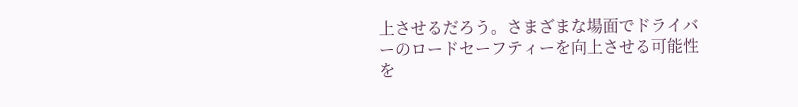上させるだろう。さまざまな場面でドライバーのロードセーフティーを向上させる可能性を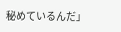秘めているんだ」